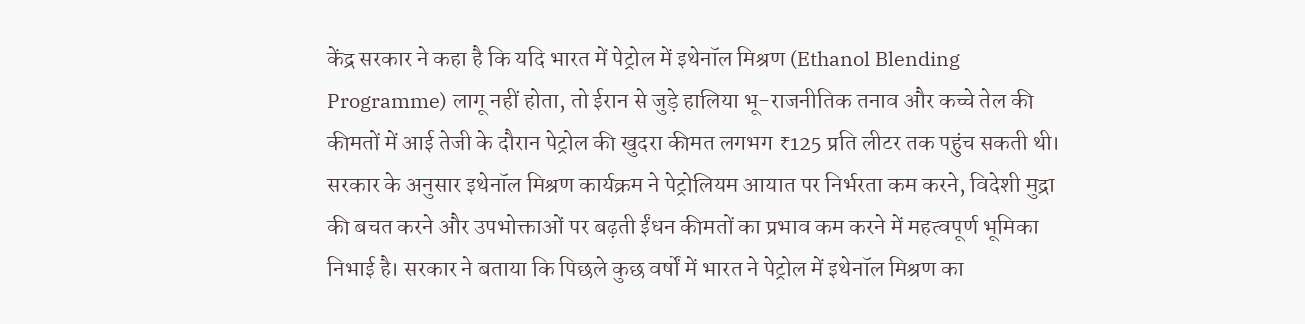केंद्र सरकार ने कहा है कि यदि भारत में पेट्रोल में इथेनॉल मिश्रण (Ethanol Blending Programme) लागू नहीं होता, तो ईरान से जुड़े हालिया भू-राजनीतिक तनाव और कच्चे तेल की कीमतों में आई तेजी के दौरान पेट्रोल की खुदरा कीमत लगभग ₹125 प्रति लीटर तक पहुंच सकती थी। सरकार के अनुसार इथेनॉल मिश्रण कार्यक्रम ने पेट्रोलियम आयात पर निर्भरता कम करने, विदेशी मुद्रा की बचत करने और उपभोक्ताओं पर बढ़ती ईंधन कीमतों का प्रभाव कम करने में महत्वपूर्ण भूमिका निभाई है। सरकार ने बताया कि पिछले कुछ वर्षों में भारत ने पेट्रोल में इथेनॉल मिश्रण का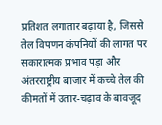प्रतिशत लगातार बढ़ाया है, जिससे तेल विपणन कंपनियों की लागत पर सकारात्मक प्रभाव पड़ा और अंतरराष्ट्रीय बाजार में कच्चे तेल की कीमतों में उतार-चढ़ाव के बावजूद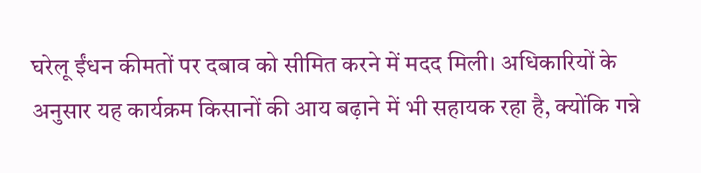घरेलू ईंधन कीमतों पर दबाव को सीमित करने में मदद मिली। अधिकारियों के अनुसार यह कार्यक्रम किसानों की आय बढ़ाने में भी सहायक रहा है, क्योंकि गन्ने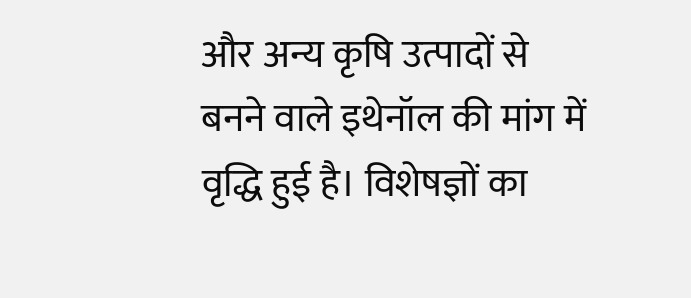और अन्य कृषि उत्पादों से बनने वाले इथेनॉल की मांग में वृद्धि हुई है। विशेषज्ञों का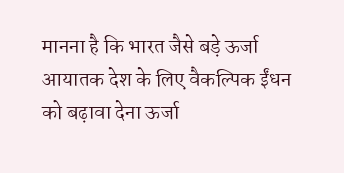मानना है कि भारत जैसे बड़े ऊर्जा आयातक देश के लिए वैकल्पिक ईंधन को बढ़ावा देना ऊर्जा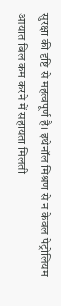सुरक्षा की दृष्टि से महत्वपूर्ण है। इथेनॉल मिश्रण से न केवल पेट्रोलियम आयात बिल कम करने में सहायता मिलती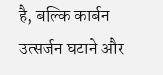है, बल्कि कार्बन उत्सर्जन घटाने और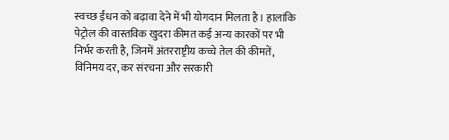स्वच्छ ईंधन को बढ़ावा देने में भी योगदान मिलता है। हालांकि पेट्रोल की वास्तविक खुदरा कीमत कई अन्य कारकों पर भी निर्भर करती है, जिनमें अंतरराष्ट्रीय कच्चे तेल की कीमतें, विनिमय दर, कर संरचना और सरकारी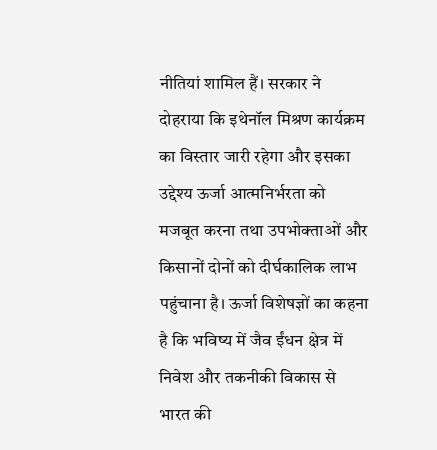नीतियां शामिल हैं। सरकार ने दोहराया कि इथेनॉल मिश्रण कार्यक्रम का विस्तार जारी रहेगा और इसका उद्देश्य ऊर्जा आत्मनिर्भरता को मजबूत करना तथा उपभोक्ताओं और किसानों दोनों को दीर्घकालिक लाभ पहुंचाना है। ऊर्जा विशेषज्ञों का कहना है कि भविष्य में जैव ईंधन क्षेत्र में निवेश और तकनीकी विकास से भारत की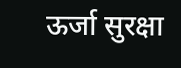ऊर्जा सुरक्षा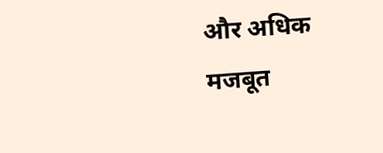और अधिक मजबूत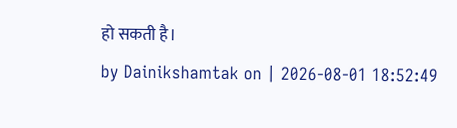हो सकती है।
by Dainikshamtak on | 2026-08-01 18:52:49